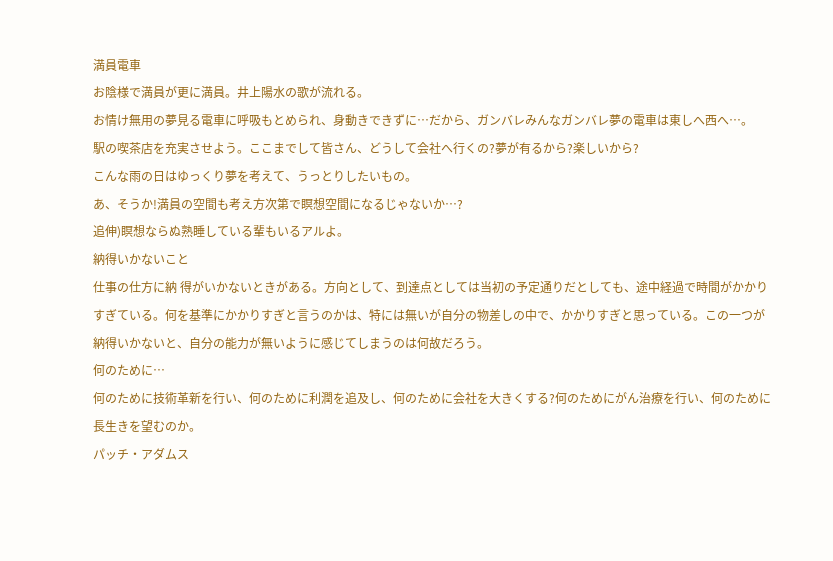満員電車
お陰様で満員が更に満員。井上陽水の歌が流れる。
お情け無用の夢見る電車に呼吸もとめられ、身動きできずに…だから、ガンバレみんなガンバレ夢の電車は東しへ西へ…。
駅の喫茶店を充実させよう。ここまでして皆さん、どうして会社へ行くの?夢が有るから?楽しいから?
こんな雨の日はゆっくり夢を考えて、うっとりしたいもの。
あ、そうか!満員の空間も考え方次第で瞑想空間になるじゃないか…?
追伸)瞑想ならぬ熟睡している輩もいるアルよ。
納得いかないこと
仕事の仕方に納 得がいかないときがある。方向として、到達点としては当初の予定通りだとしても、途中経過で時間がかかりすぎている。何を基準にかかりすぎと言うのかは、特には無いが自分の物差しの中で、かかりすぎと思っている。この一つが納得いかないと、自分の能力が無いように感じてしまうのは何故だろう。
何のために…
何のために技術革新を行い、何のために利潤を追及し、何のために会社を大きくする?何のためにがん治療を行い、何のために長生きを望むのか。
パッチ・アダムス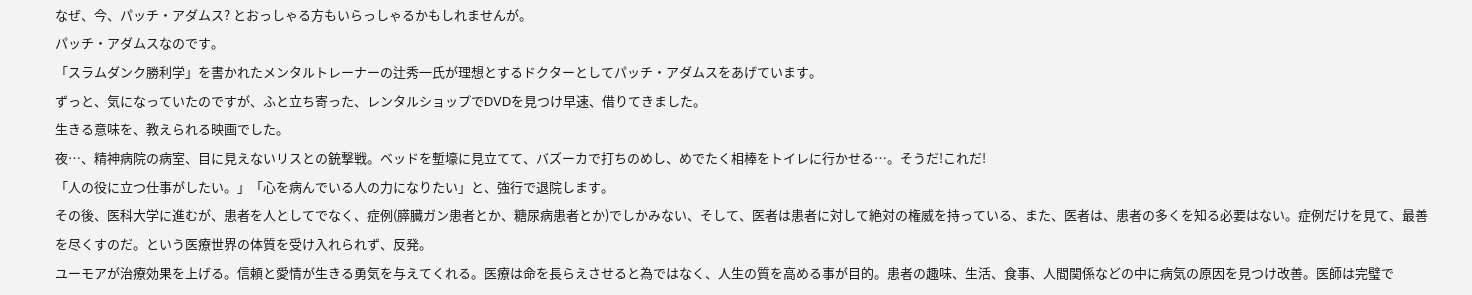なぜ、今、パッチ・アダムス? とおっしゃる方もいらっしゃるかもしれませんが。
パッチ・アダムスなのです。
「スラムダンク勝利学」を書かれたメンタルトレーナーの辻秀一氏が理想とするドクターとしてパッチ・アダムスをあげています。
ずっと、気になっていたのですが、ふと立ち寄った、レンタルショップでDVDを見つけ早速、借りてきました。
生きる意味を、教えられる映画でした。
夜…、精神病院の病室、目に見えないリスとの銃撃戦。ベッドを塹壕に見立てて、バズーカで打ちのめし、めでたく相棒をトイレに行かせる…。そうだ!これだ!
「人の役に立つ仕事がしたい。」「心を病んでいる人の力になりたい」と、強行で退院します。
その後、医科大学に進むが、患者を人としてでなく、症例(膵臓ガン患者とか、糖尿病患者とか)でしかみない、そして、医者は患者に対して絶対の権威を持っている、また、医者は、患者の多くを知る必要はない。症例だけを見て、最善を尽くすのだ。という医療世界の体質を受け入れられず、反発。
ユーモアが治療効果を上げる。信頼と愛情が生きる勇気を与えてくれる。医療は命を長らえさせると為ではなく、人生の質を高める事が目的。患者の趣味、生活、食事、人間関係などの中に病気の原因を見つけ改善。医師は完璧で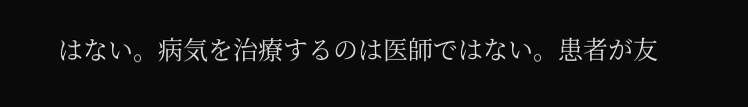はない。病気を治療するのは医師ではない。患者が友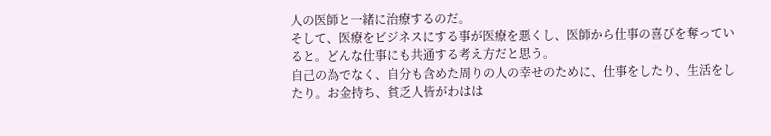人の医師と一緒に治療するのだ。
そして、医療をビジネスにする事が医療を悪くし、医師から仕事の喜びを奪っていると。どんな仕事にも共通する考え方だと思う。
自己の為でなく、自分も含めた周りの人の幸せのために、仕事をしたり、生活をしたり。お金持ち、貧乏人皆がわはは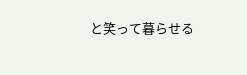と笑って暮らせる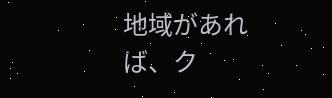地域があれば、ク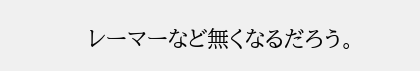レーマーなど無くなるだろう。